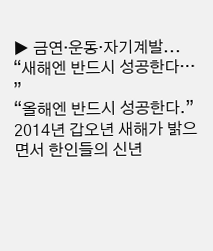▶ 금연·운동·자기계발... “새해엔 반드시 성공한다… ”
“올해엔 반드시 성공한다.”
2014년 갑오년 새해가 밝으면서 한인들의 신년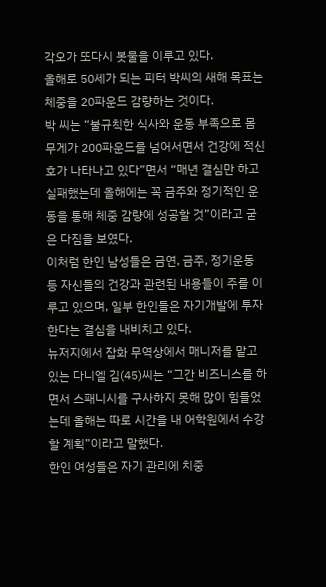각오가 또다시 봇물을 이루고 있다.
올해로 50세가 되는 피터 박씨의 새해 목표는 체중을 20파운드 감량하는 것이다.
박 씨는 “불규칙한 식사와 운동 부족으로 몸무게가 200파운드를 넘어서면서 건강에 적신호가 나타나고 있다”면서 “매년 결심만 하고 실패했는데 올해에는 꼭 금주와 정기적인 운동을 통해 체중 감량에 성공할 것”이라고 굳은 다짐을 보였다.
이처럼 한인 남성들은 금연, 금주, 정기운동 등 자신들의 건강과 관련된 내용들이 주를 이루고 있으며, 일부 한인들은 자기개발에 투자한다는 결심을 내비치고 있다.
뉴저지에서 잡화 무역상에서 매니저를 맡고 있는 다니엘 김(45)씨는 “그간 비즈니스를 하면서 스패니시를 구사하지 못해 많이 힘들었는데 올해는 따로 시간을 내 어학원에서 수강할 계획”이라고 말했다.
한인 여성들은 자기 관리에 치중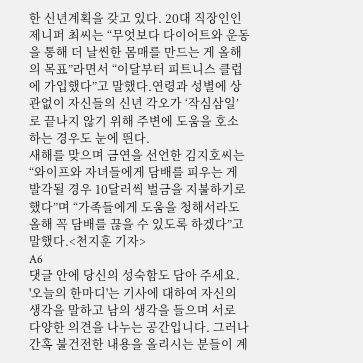한 신년계획을 갖고 있다. 20대 직장인인 제니퍼 최씨는 “무엇보다 다이어트와 운동을 통해 더 날씬한 몸매를 만드는 게 올해의 목표”라면서 “이달부터 피트니스 클럽에 가입했다”고 말했다.연령과 성별에 상관없이 자신들의 신년 각오가 ‘작심삼일’로 끝나지 않기 위해 주변에 도움을 호소하는 경우도 눈에 띈다.
새해를 맞으며 금연을 선언한 김지호씨는 “와이프와 자녀들에게 담배를 피우는 게 발각될 경우 10달러씩 벌금을 지불하기로 했다”며 “가족들에게 도움을 청해서라도 올해 꼭 담배를 끊을 수 있도록 하겠다”고 말했다.<천지훈 기자>
A6
댓글 안에 당신의 성숙함도 담아 주세요.
'오늘의 한마디'는 기사에 대하여 자신의 생각을 말하고 남의 생각을 들으며 서로 다양한 의견을 나누는 공간입니다. 그러나 간혹 불건전한 내용을 올리시는 분들이 계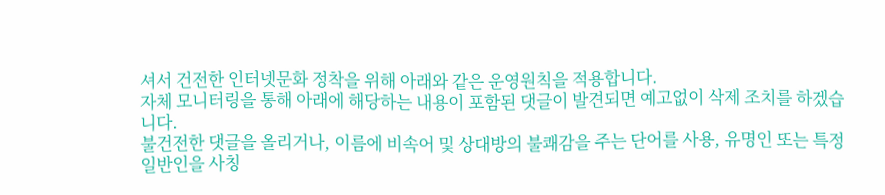셔서 건전한 인터넷문화 정착을 위해 아래와 같은 운영원칙을 적용합니다.
자체 모니터링을 통해 아래에 해당하는 내용이 포함된 댓글이 발견되면 예고없이 삭제 조치를 하겠습니다.
불건전한 댓글을 올리거나, 이름에 비속어 및 상대방의 불쾌감을 주는 단어를 사용, 유명인 또는 특정 일반인을 사칭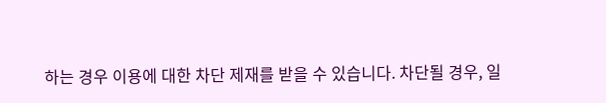하는 경우 이용에 대한 차단 제재를 받을 수 있습니다. 차단될 경우, 일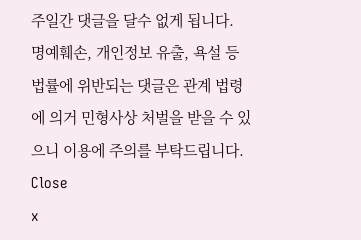주일간 댓글을 달수 없게 됩니다.
명예훼손, 개인정보 유출, 욕설 등 법률에 위반되는 댓글은 관계 법령에 의거 민형사상 처벌을 받을 수 있으니 이용에 주의를 부탁드립니다.
Close
x